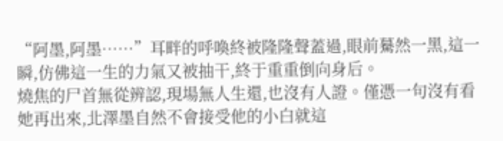“阿墨,阿墨……”耳畔的呼喚終被隆隆聲蓋過,眼前驀然一黑,這一瞬,仿佛這一生的力氣又被抽干,終于重重倒向身后。
燒焦的尸首無從辨認,現場無人生還,也沒有人證。僅憑一句沒有看她再出來,北澤墨自然不會接受他的小白就這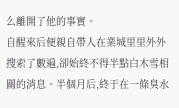么離開了他的事實。
自醒來后便親自帶人在業城里里外外搜索了數遍,卻始終不得半點白木雪相關的消息。半個月后,終于在一條臭水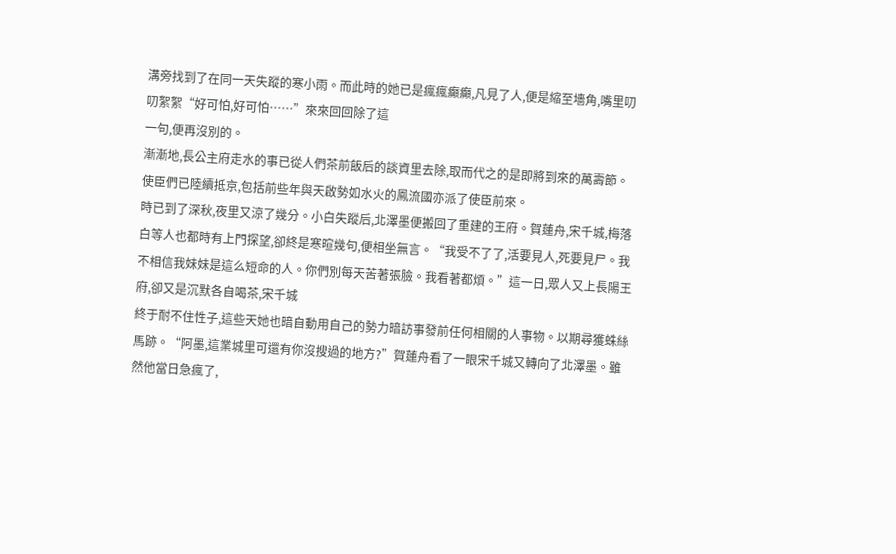溝旁找到了在同一天失蹤的寒小雨。而此時的她已是瘋瘋癲癲,凡見了人,便是縮至墻角,嘴里叨叨絮絮“好可怕,好可怕……”來來回回除了這
一句,便再沒別的。
漸漸地,長公主府走水的事已從人們茶前飯后的談資里去除,取而代之的是即將到來的萬壽節。
使臣們已陸續抵京,包括前些年與天啟勢如水火的鳳流國亦派了使臣前來。
時已到了深秋,夜里又涼了幾分。小白失蹤后,北澤墨便搬回了重建的王府。賀蓮舟,宋千城,梅落白等人也都時有上門探望,卻終是寒暄幾句,便相坐無言。“我受不了了,活要見人,死要見尸。我不相信我妹妹是這么短命的人。你們別每天苦著張臉。我看著都煩。”這一日,眾人又上長陽王府,卻又是沉默各自喝茶,宋千城
終于耐不住性子,這些天她也暗自動用自己的勢力暗訪事發前任何相關的人事物。以期尋獲蛛絲馬跡。“阿墨,這業城里可還有你沒搜過的地方?”賀蓮舟看了一眼宋千城又轉向了北澤墨。雖然他當日急瘋了,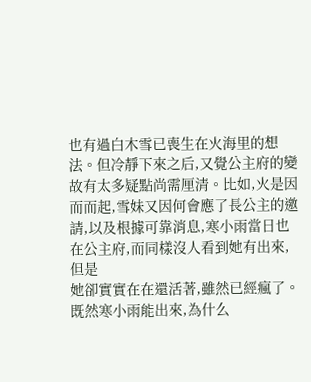也有過白木雪已喪生在火海里的想法。但冷靜下來之后,又覺公主府的變故有太多疑點尚需厘清。比如,火是因而而起,雪妹又因何會應了長公主的邀請,以及根據可靠消息,寒小雨當日也在公主府,而同樣沒人看到她有出來,但是
她卻實實在在還活著,雖然已經瘋了。既然寒小雨能出來,為什么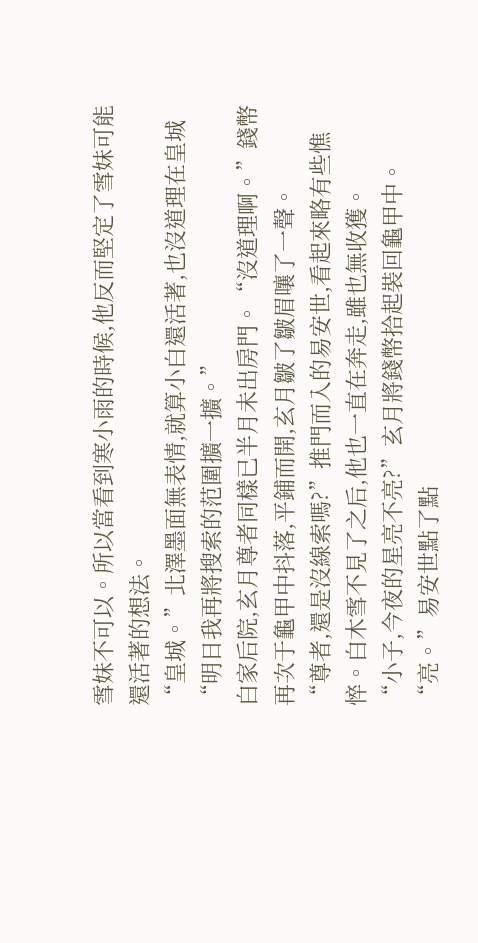雪妹不可以。所以當看到寒小雨的時候,他反而堅定了雪妹可能還活著的想法。
“皇城。”北澤墨面無表情,就算小白還活著,也沒道理在皇城“明日我再將搜索的范圍擴一擴。”
白家后院,玄月尊者同樣已半月未出房門。“沒道理啊。”錢幣再次于龜甲中抖落,平鋪而開,玄月皺了皺眉嚷了一聲。
“尊者,還是沒線索嗎?”推門而入的易安世,看起來略有些憔悴。白木雪不見了之后,他也一直在奔走,雖也無收獲。
“小子,今夜的星亮不亮?”玄月將錢幣拾起裝回龜甲中。
“亮。”易安世點了點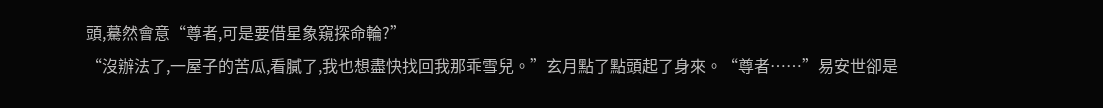頭,驀然會意“尊者,可是要借星象窺探命輪?”
“沒辦法了,一屋子的苦瓜,看膩了,我也想盡快找回我那乖雪兒。”玄月點了點頭起了身來。“尊者……”易安世卻是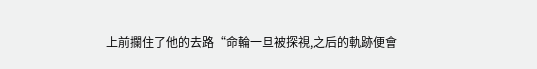上前攔住了他的去路“命輪一旦被探視,之后的軌跡便會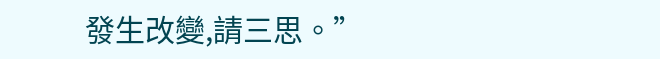發生改變,請三思。”